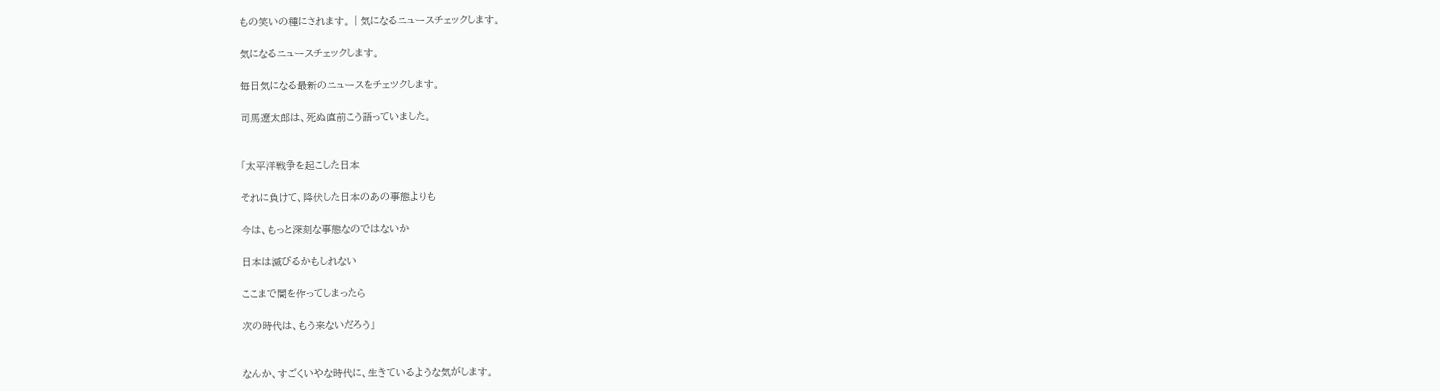もの笑いの種にされます。 | 気になるニュースチェックします。

気になるニュースチェックします。

毎日気になる最新のニュースをチェツクします。

司馬遼太郎は、死ぬ直前こう語っていました。


「太平洋戦争を起こした日本

それに負けて、降伏した日本のあの事態よりも

今は、もっと深刻な事態なのではないか

日本は滅びるかもしれない

ここまで闇を作ってしまったら

次の時代は、もう来ないだろう」


なんか、すごくいやな時代に、生きているような気がします。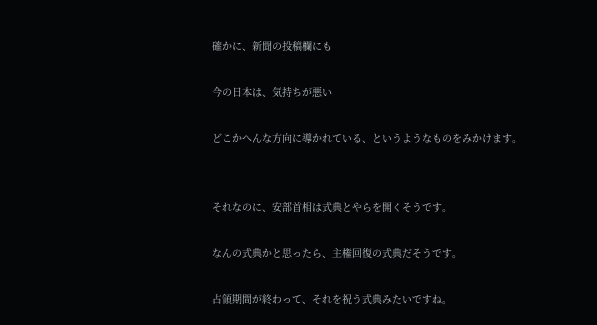確かに、新聞の投稿欄にも

今の日本は、気持ちが悪い

どこかへんな方向に導かれている、というようなものをみかけます。


それなのに、安部首相は式典とやらを開くそうです。

なんの式典かと思ったら、主権回復の式典だそうです。

占領期間が終わって、それを祝う式典みたいですね。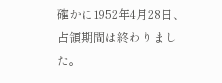確かに1952年4月28日、占領期間は終わりました。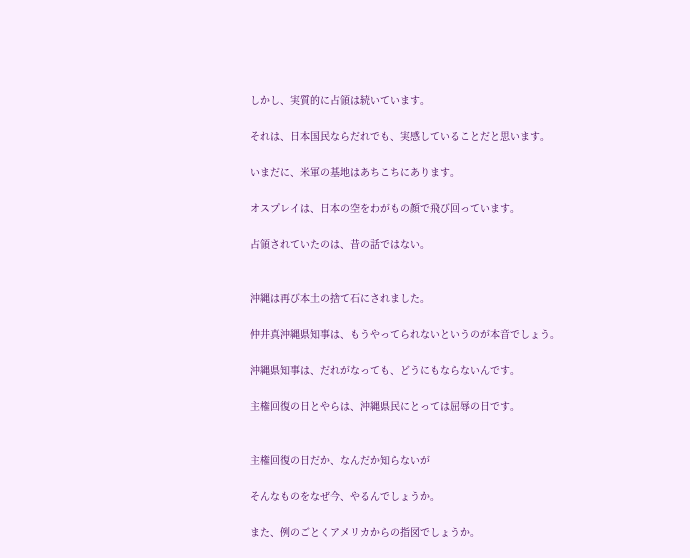しかし、実質的に占領は続いています。

それは、日本国民ならだれでも、実感していることだと思います。

いまだに、米軍の基地はあちこちにあります。

オスプレイは、日本の空をわがもの顔で飛び回っています。

占領されていたのは、昔の話ではない。


沖縄は再び本土の捨て石にされました。

仲井真沖縄県知事は、もうやってられないというのが本音でしょう。

沖縄県知事は、だれがなっても、どうにもならないんです。

主権回復の日とやらは、沖縄県民にとっては屈辱の日です。


主権回復の日だか、なんだか知らないが

そんなものをなぜ今、やるんでしょうか。

また、例のごとくアメリカからの指図でしょうか。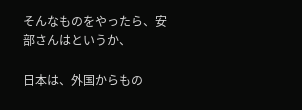そんなものをやったら、安部さんはというか、

日本は、外国からもの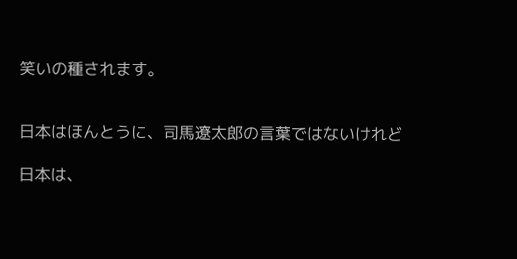笑いの種されます。


日本はほんとうに、司馬遼太郎の言葉ではないけれど

日本は、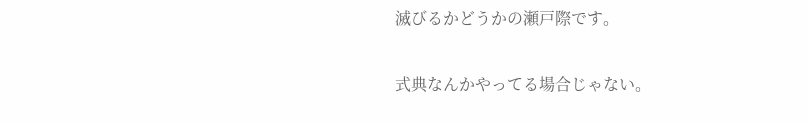滅びるかどうかの瀬戸際です。

式典なんかやってる場合じゃない。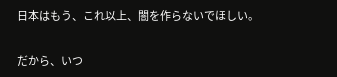日本はもう、これ以上、闇を作らないでほしい。


だから、いつ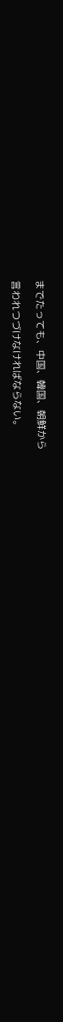までたっても、中国、韓国、朝鮮から

言われつづけなければならない。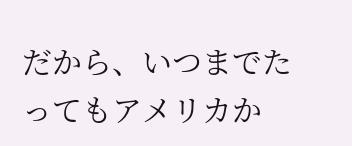だから、いつまでたってもアメリカか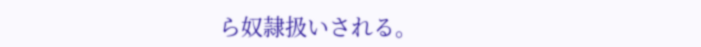ら奴隷扱いされる。